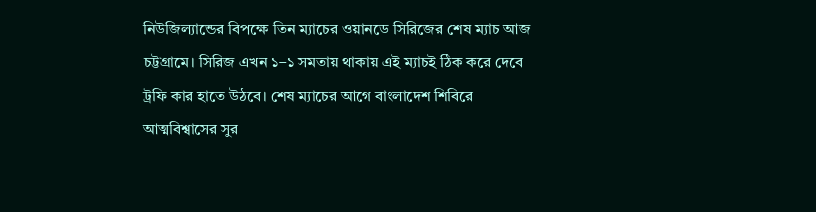নিউজিল্যান্ডের বিপক্ষে তিন ম্যাচের ওয়ানডে সিরিজের শেষ ম্যাচ আজ চট্টগ্রামে। সিরিজ এখন ১–১ সমতায় থাকায় এই ম্যাচই ঠিক করে দেবে ট্রফি কার হাতে উঠবে। শেষ ম্যাচের আগে বাংলাদেশ শিবিরে আত্মবিশ্বাসের সুর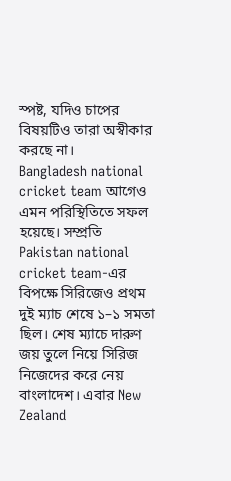স্পষ্ট, যদিও চাপের বিষয়টিও তারা অস্বীকার করছে না।
Bangladesh national cricket team আগেও এমন পরিস্থিতিতে সফল হয়েছে। সম্প্রতি Pakistan national cricket team-এর বিপক্ষে সিরিজেও প্রথম দুই ম্যাচ শেষে ১–১ সমতা ছিল। শেষ ম্যাচে দারুণ জয় তুলে নিয়ে সিরিজ নিজেদের করে নেয় বাংলাদেশ। এবার New Zealand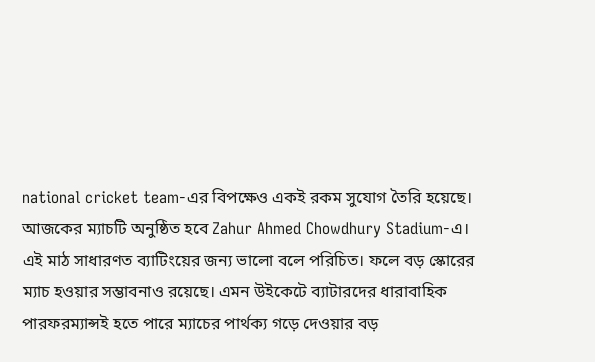national cricket team-এর বিপক্ষেও একই রকম সুযোগ তৈরি হয়েছে।
আজকের ম্যাচটি অনুষ্ঠিত হবে Zahur Ahmed Chowdhury Stadium-এ। এই মাঠ সাধারণত ব্যাটিংয়ের জন্য ভালো বলে পরিচিত। ফলে বড় স্কোরের ম্যাচ হওয়ার সম্ভাবনাও রয়েছে। এমন উইকেটে ব্যাটারদের ধারাবাহিক পারফরম্যান্সই হতে পারে ম্যাচের পার্থক্য গড়ে দেওয়ার বড়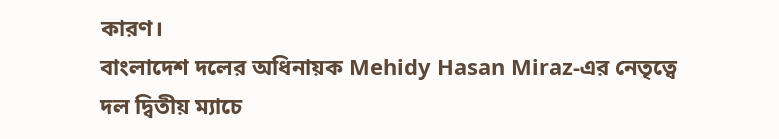কারণ।
বাংলাদেশ দলের অধিনায়ক Mehidy Hasan Miraz-এর নেতৃত্বে দল দ্বিতীয় ম্যাচে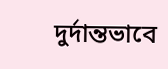দুর্দান্তভাবে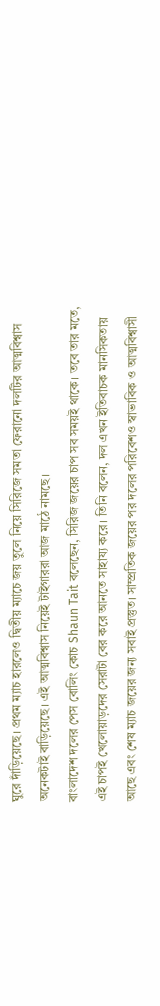ঘুরে দাঁড়িয়েছে। প্রথম ম্যাচ হারলেও দ্বিতীয় ম্যাচে জয় তুলে নিয়ে সিরিজে সমতা ফেরানো দলটির আত্মবিশ্বাস অনেকটাই বাড়িয়েছে। এই আত্মবিশ্বাস নিয়েই টাইগাররা আজ মাঠে নামছে।
বাংলাদেশ দলের পেস বোলিং কোচ Shaun Tait বলেছেন, সিরিজ জয়ের চাপ সব সময়ই থাকে। তবে তার মতে, এই চাপই খেলোয়াড়দের সেরাটা বের করে আনতে সাহায্য করে। তিনি বলেন, দল এখন ইতিবাচক মানসিকতায় আছে এবং শেষ ম্যাচ জয়ের জন্য সবাই প্রস্তুত। সাম্প্রতিক জয়ের পর দলের পরিবেশও স্বাভাবিক ও আত্মবিশ্বাসী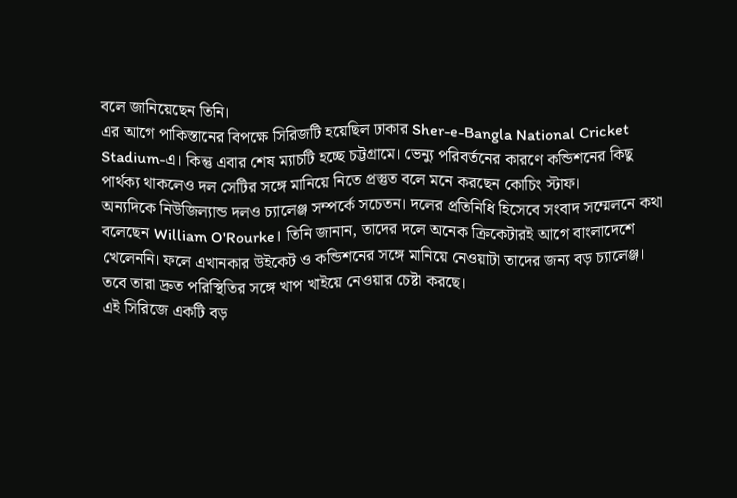বলে জানিয়েছেন তিনি।
এর আগে পাকিস্তানের বিপক্ষে সিরিজটি হয়েছিল ঢাকার Sher-e-Bangla National Cricket Stadium-এ। কিন্তু এবার শেষ ম্যাচটি হচ্ছে চট্টগ্রামে। ভেন্যু পরিবর্তনের কারণে কন্ডিশনের কিছু পার্থক্য থাকলেও দল সেটির সঙ্গে মানিয়ে নিতে প্রস্তুত বলে মনে করছেন কোচিং স্টাফ।
অন্যদিকে নিউজিল্যান্ড দলও চ্যালেঞ্জ সম্পর্কে সচেতন। দলের প্রতিনিধি হিসেবে সংবাদ সম্মেলনে কথা বলেছেন William O'Rourke। তিনি জানান, তাদের দলে অনেক ক্রিকেটারই আগে বাংলাদেশে খেলেননি। ফলে এখানকার উইকেট ও কন্ডিশনের সঙ্গে মানিয়ে নেওয়াটা তাদের জন্য বড় চ্যালেঞ্জ। তবে তারা দ্রুত পরিস্থিতির সঙ্গে খাপ খাইয়ে নেওয়ার চেষ্টা করছে।
এই সিরিজে একটি বড়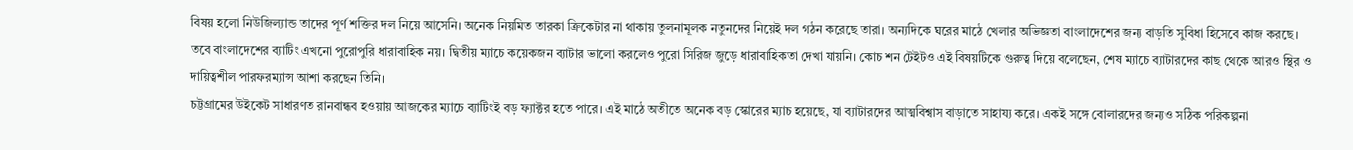বিষয় হলো নিউজিল্যান্ড তাদের পূর্ণ শক্তির দল নিয়ে আসেনি। অনেক নিয়মিত তারকা ক্রিকেটার না থাকায় তুলনামূলক নতুনদের নিয়েই দল গঠন করেছে তারা। অন্যদিকে ঘরের মাঠে খেলার অভিজ্ঞতা বাংলাদেশের জন্য বাড়তি সুবিধা হিসেবে কাজ করছে।
তবে বাংলাদেশের ব্যাটিং এখনো পুরোপুরি ধারাবাহিক নয়। দ্বিতীয় ম্যাচে কয়েকজন ব্যাটার ভালো করলেও পুরো সিরিজ জুড়ে ধারাবাহিকতা দেখা যায়নি। কোচ শন টেইটও এই বিষয়টিকে গুরুত্ব দিয়ে বলেছেন, শেষ ম্যাচে ব্যাটারদের কাছ থেকে আরও স্থির ও দায়িত্বশীল পারফরম্যান্স আশা করছেন তিনি।
চট্টগ্রামের উইকেট সাধারণত রানবান্ধব হওয়ায় আজকের ম্যাচে ব্যাটিংই বড় ফ্যাক্টর হতে পারে। এই মাঠে অতীতে অনেক বড় স্কোরের ম্যাচ হয়েছে, যা ব্যাটারদের আত্মবিশ্বাস বাড়াতে সাহায্য করে। একই সঙ্গে বোলারদের জন্যও সঠিক পরিকল্পনা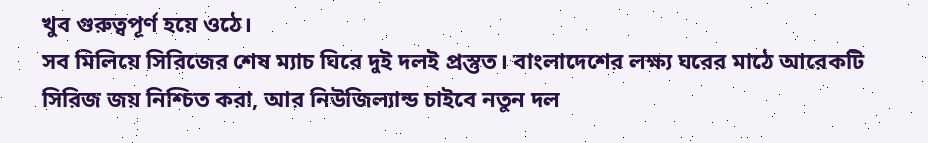খুব গুরুত্বপূর্ণ হয়ে ওঠে।
সব মিলিয়ে সিরিজের শেষ ম্যাচ ঘিরে দুই দলই প্রস্তুত। বাংলাদেশের লক্ষ্য ঘরের মাঠে আরেকটি সিরিজ জয় নিশ্চিত করা, আর নিউজিল্যান্ড চাইবে নতুন দল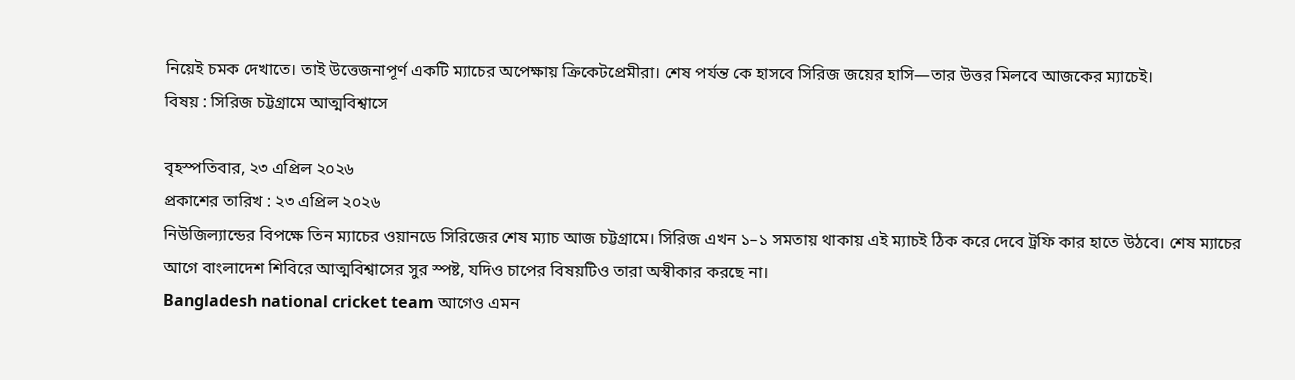নিয়েই চমক দেখাতে। তাই উত্তেজনাপূর্ণ একটি ম্যাচের অপেক্ষায় ক্রিকেটপ্রেমীরা। শেষ পর্যন্ত কে হাসবে সিরিজ জয়ের হাসি—তার উত্তর মিলবে আজকের ম্যাচেই।
বিষয় : সিরিজ চট্টগ্রামে আত্মবিশ্বাসে

বৃহস্পতিবার, ২৩ এপ্রিল ২০২৬
প্রকাশের তারিখ : ২৩ এপ্রিল ২০২৬
নিউজিল্যান্ডের বিপক্ষে তিন ম্যাচের ওয়ানডে সিরিজের শেষ ম্যাচ আজ চট্টগ্রামে। সিরিজ এখন ১–১ সমতায় থাকায় এই ম্যাচই ঠিক করে দেবে ট্রফি কার হাতে উঠবে। শেষ ম্যাচের আগে বাংলাদেশ শিবিরে আত্মবিশ্বাসের সুর স্পষ্ট, যদিও চাপের বিষয়টিও তারা অস্বীকার করছে না।
Bangladesh national cricket team আগেও এমন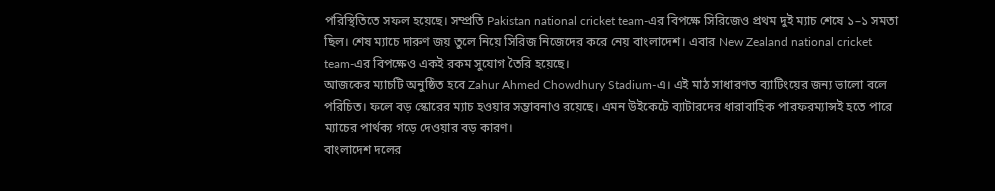পরিস্থিতিতে সফল হয়েছে। সম্প্রতি Pakistan national cricket team-এর বিপক্ষে সিরিজেও প্রথম দুই ম্যাচ শেষে ১–১ সমতা ছিল। শেষ ম্যাচে দারুণ জয় তুলে নিয়ে সিরিজ নিজেদের করে নেয় বাংলাদেশ। এবার New Zealand national cricket team-এর বিপক্ষেও একই রকম সুযোগ তৈরি হয়েছে।
আজকের ম্যাচটি অনুষ্ঠিত হবে Zahur Ahmed Chowdhury Stadium-এ। এই মাঠ সাধারণত ব্যাটিংয়ের জন্য ভালো বলে পরিচিত। ফলে বড় স্কোরের ম্যাচ হওয়ার সম্ভাবনাও রয়েছে। এমন উইকেটে ব্যাটারদের ধারাবাহিক পারফরম্যান্সই হতে পারে ম্যাচের পার্থক্য গড়ে দেওয়ার বড় কারণ।
বাংলাদেশ দলের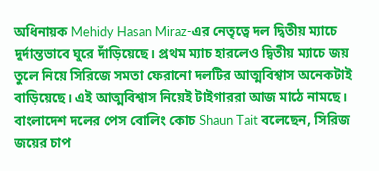অধিনায়ক Mehidy Hasan Miraz-এর নেতৃত্বে দল দ্বিতীয় ম্যাচে দুর্দান্তভাবে ঘুরে দাঁড়িয়েছে। প্রথম ম্যাচ হারলেও দ্বিতীয় ম্যাচে জয় তুলে নিয়ে সিরিজে সমতা ফেরানো দলটির আত্মবিশ্বাস অনেকটাই বাড়িয়েছে। এই আত্মবিশ্বাস নিয়েই টাইগাররা আজ মাঠে নামছে।
বাংলাদেশ দলের পেস বোলিং কোচ Shaun Tait বলেছেন, সিরিজ জয়ের চাপ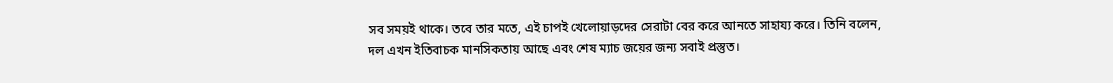সব সময়ই থাকে। তবে তার মতে, এই চাপই খেলোয়াড়দের সেরাটা বের করে আনতে সাহায্য করে। তিনি বলেন, দল এখন ইতিবাচক মানসিকতায় আছে এবং শেষ ম্যাচ জয়ের জন্য সবাই প্রস্তুত।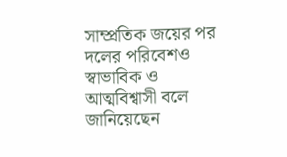সাম্প্রতিক জয়ের পর দলের পরিবেশও স্বাভাবিক ও আত্মবিশ্বাসী বলে জানিয়েছেন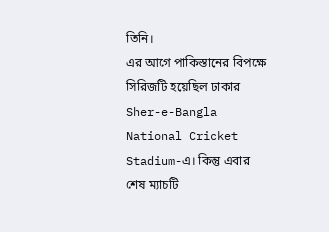তিনি।
এর আগে পাকিস্তানের বিপক্ষে সিরিজটি হয়েছিল ঢাকার Sher-e-Bangla National Cricket Stadium-এ। কিন্তু এবার শেষ ম্যাচটি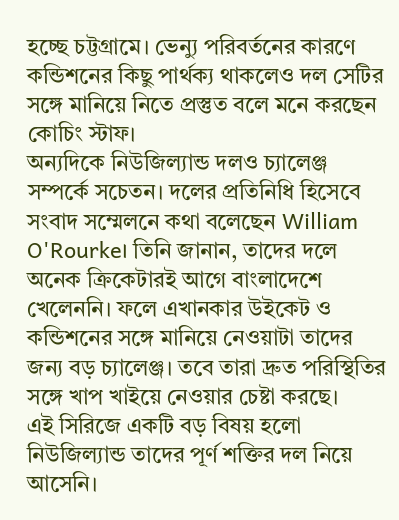হচ্ছে চট্টগ্রামে। ভেন্যু পরিবর্তনের কারণে কন্ডিশনের কিছু পার্থক্য থাকলেও দল সেটির সঙ্গে মানিয়ে নিতে প্রস্তুত বলে মনে করছেন কোচিং স্টাফ।
অন্যদিকে নিউজিল্যান্ড দলও চ্যালেঞ্জ সম্পর্কে সচেতন। দলের প্রতিনিধি হিসেবে সংবাদ সম্মেলনে কথা বলেছেন William O'Rourke। তিনি জানান, তাদের দলে অনেক ক্রিকেটারই আগে বাংলাদেশে খেলেননি। ফলে এখানকার উইকেট ও কন্ডিশনের সঙ্গে মানিয়ে নেওয়াটা তাদের জন্য বড় চ্যালেঞ্জ। তবে তারা দ্রুত পরিস্থিতির সঙ্গে খাপ খাইয়ে নেওয়ার চেষ্টা করছে।
এই সিরিজে একটি বড় বিষয় হলো নিউজিল্যান্ড তাদের পূর্ণ শক্তির দল নিয়ে আসেনি।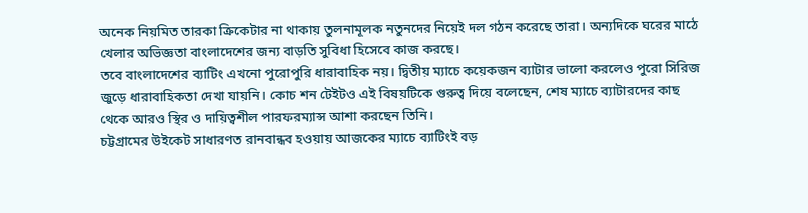অনেক নিয়মিত তারকা ক্রিকেটার না থাকায় তুলনামূলক নতুনদের নিয়েই দল গঠন করেছে তারা। অন্যদিকে ঘরের মাঠে খেলার অভিজ্ঞতা বাংলাদেশের জন্য বাড়তি সুবিধা হিসেবে কাজ করছে।
তবে বাংলাদেশের ব্যাটিং এখনো পুরোপুরি ধারাবাহিক নয়। দ্বিতীয় ম্যাচে কয়েকজন ব্যাটার ভালো করলেও পুরো সিরিজ জুড়ে ধারাবাহিকতা দেখা যায়নি। কোচ শন টেইটও এই বিষয়টিকে গুরুত্ব দিয়ে বলেছেন, শেষ ম্যাচে ব্যাটারদের কাছ থেকে আরও স্থির ও দায়িত্বশীল পারফরম্যান্স আশা করছেন তিনি।
চট্টগ্রামের উইকেট সাধারণত রানবান্ধব হওয়ায় আজকের ম্যাচে ব্যাটিংই বড়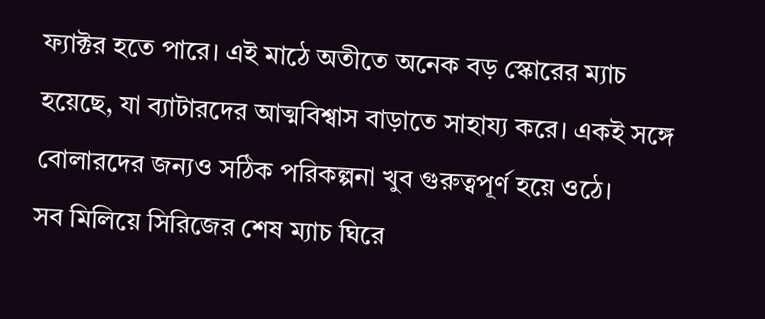ফ্যাক্টর হতে পারে। এই মাঠে অতীতে অনেক বড় স্কোরের ম্যাচ হয়েছে, যা ব্যাটারদের আত্মবিশ্বাস বাড়াতে সাহায্য করে। একই সঙ্গে বোলারদের জন্যও সঠিক পরিকল্পনা খুব গুরুত্বপূর্ণ হয়ে ওঠে।
সব মিলিয়ে সিরিজের শেষ ম্যাচ ঘিরে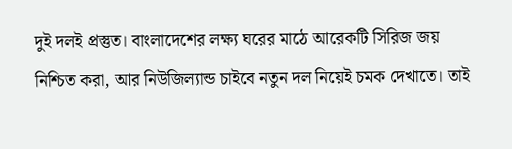দুই দলই প্রস্তুত। বাংলাদেশের লক্ষ্য ঘরের মাঠে আরেকটি সিরিজ জয় নিশ্চিত করা, আর নিউজিল্যান্ড চাইবে নতুন দল নিয়েই চমক দেখাতে। তাই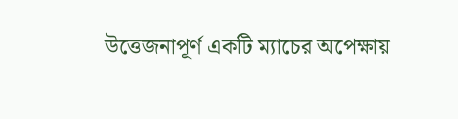উত্তেজনাপূর্ণ একটি ম্যাচের অপেক্ষায়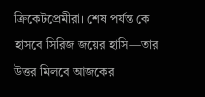ক্রিকেটপ্রেমীরা। শেষ পর্যন্ত কে হাসবে সিরিজ জয়ের হাসি—তার উত্তর মিলবে আজকের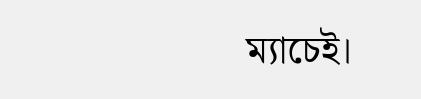ম্যাচেই।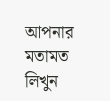আপনার মতামত লিখুন